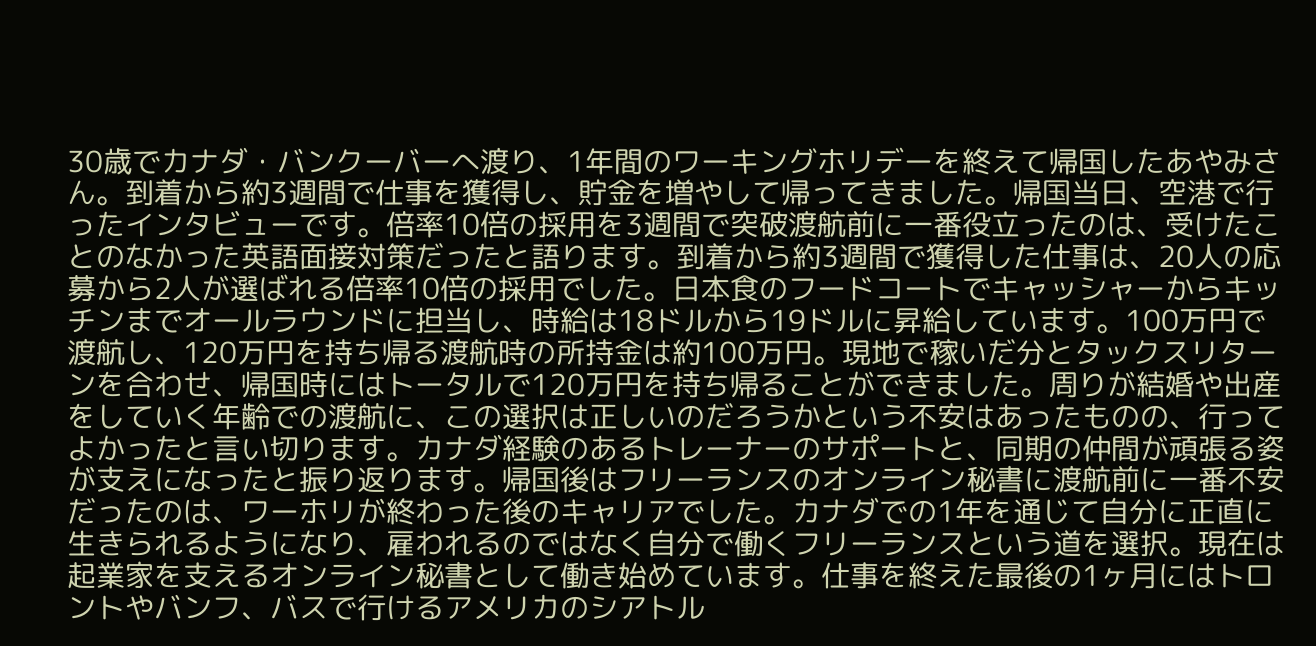30歳でカナダ・バンクーバーへ渡り、1年間のワーキングホリデーを終えて帰国したあやみさん。到着から約3週間で仕事を獲得し、貯金を増やして帰ってきました。帰国当日、空港で行ったインタビューです。倍率10倍の採用を3週間で突破渡航前に一番役立ったのは、受けたことのなかった英語面接対策だったと語ります。到着から約3週間で獲得した仕事は、20人の応募から2人が選ばれる倍率10倍の採用でした。日本食のフードコートでキャッシャーからキッチンまでオールラウンドに担当し、時給は18ドルから19ドルに昇給しています。100万円で渡航し、120万円を持ち帰る渡航時の所持金は約100万円。現地で稼いだ分とタックスリターンを合わせ、帰国時にはトータルで120万円を持ち帰ることができました。周りが結婚や出産をしていく年齢での渡航に、この選択は正しいのだろうかという不安はあったものの、行ってよかったと言い切ります。カナダ経験のあるトレーナーのサポートと、同期の仲間が頑張る姿が支えになったと振り返ります。帰国後はフリーランスのオンライン秘書に渡航前に一番不安だったのは、ワーホリが終わった後のキャリアでした。カナダでの1年を通じて自分に正直に生きられるようになり、雇われるのではなく自分で働くフリーランスという道を選択。現在は起業家を支えるオンライン秘書として働き始めています。仕事を終えた最後の1ヶ月にはトロントやバンフ、バスで行けるアメリカのシアトル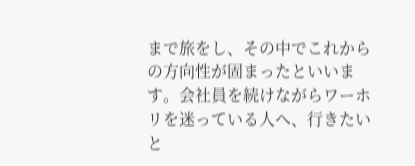まで旅をし、その中でこれからの方向性が固まったといいます。会社員を続けながらワーホリを迷っている人へ、行きたいと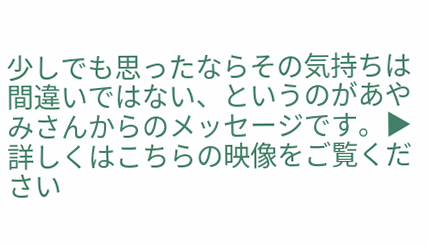少しでも思ったならその気持ちは間違いではない、というのがあやみさんからのメッセージです。▶ 詳しくはこちらの映像をご覧ください